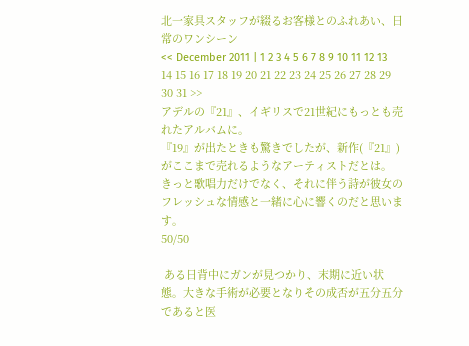北一家具スタッフが綴るお客様とのふれあい、日常のワンシーン
<< December 2011 | 1 2 3 4 5 6 7 8 9 10 11 12 13 14 15 16 17 18 19 20 21 22 23 24 25 26 27 28 29 30 31 >>
アデルの『21』、イギリスで21世紀にもっとも売れたアルバムに。
『19』が出たときも驚きでしたが、新作(『21』)がここまで売れるようなアーティストだとは。 きっと歌唱力だけでなく、それに伴う詩が彼女のフレッシュな情感と一緒に心に響くのだと思います。
50/50

 ある日背中にガンが見つかり、末期に近い状態。大きな手術が必要となりその成否が五分五分であると医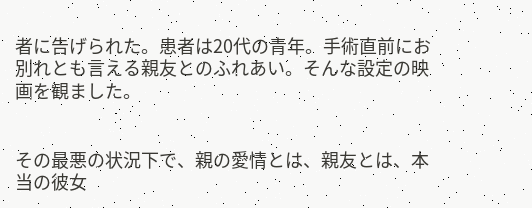者に告げられた。患者は20代の青年。手術直前にお別れとも言える親友とのふれあい。そんな設定の映画を観ました。


その最悪の状況下で、親の愛情とは、親友とは、本当の彼女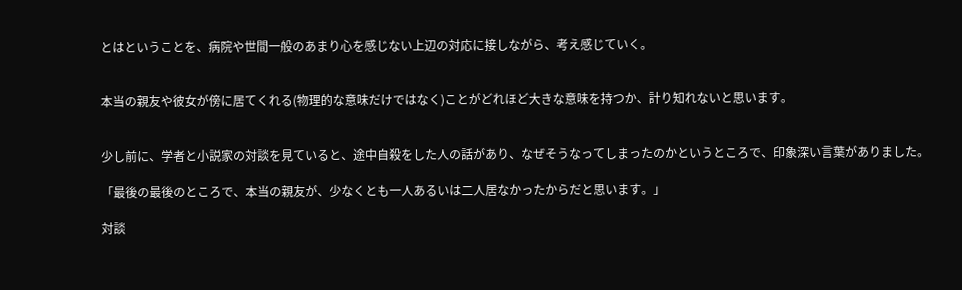とはということを、病院や世間一般のあまり心を感じない上辺の対応に接しながら、考え感じていく。


本当の親友や彼女が傍に居てくれる(物理的な意味だけではなく)ことがどれほど大きな意味を持つか、計り知れないと思います。


少し前に、学者と小説家の対談を見ていると、途中自殺をした人の話があり、なぜそうなってしまったのかというところで、印象深い言葉がありました。

「最後の最後のところで、本当の親友が、少なくとも一人あるいは二人居なかったからだと思います。」

対談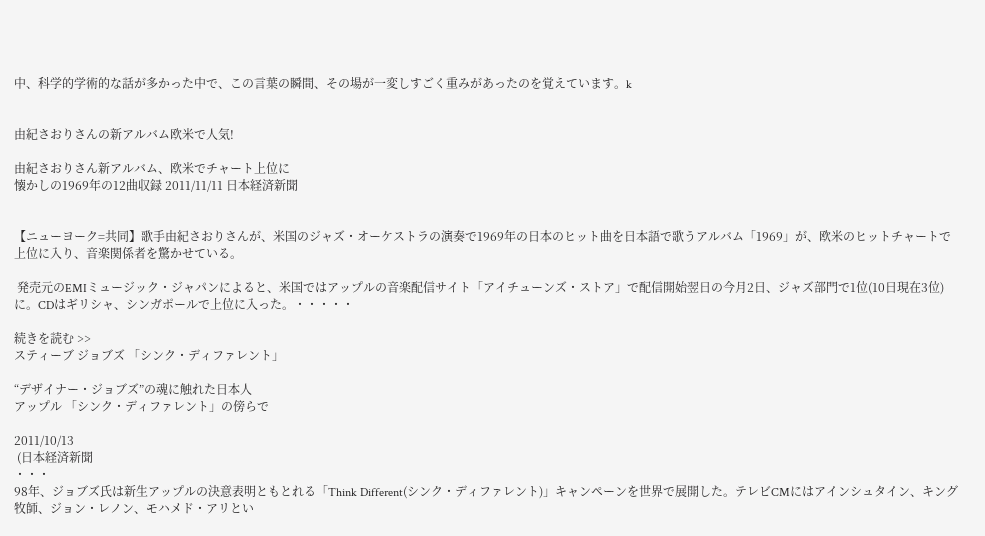中、科学的学術的な話が多かった中で、この言葉の瞬間、その場が一変しすごく重みがあったのを覚えています。k


由紀さおりさんの新アルバム欧米で人気!

由紀さおりさん新アルバム、欧米でチャート上位に
懐かしの1969年の12曲収録 2011/11/11 日本経済新聞


【ニューヨーク=共同】歌手由紀さおりさんが、米国のジャズ・オーケストラの演奏で1969年の日本のヒット曲を日本語で歌うアルバム「1969」が、欧米のヒットチャートで上位に入り、音楽関係者を驚かせている。

 発売元のEMIミュージック・ジャパンによると、米国ではアップルの音楽配信サイト「アイチューンズ・ストア」で配信開始翌日の今月2日、ジャズ部門で1位(10日現在3位)に。CDはギリシャ、シンガポールで上位に入った。・・・・・

続きを読む >>
スティーブ ジョブズ 「シンク・ディファレント」

“デザイナー・ジョブズ”の魂に触れた日本人
アップル 「シンク・ディファレント」の傍らで

2011/10/13
 (日本経済新聞
・・・
98年、ジョブズ氏は新生アップルの決意表明ともとれる「Think Different(シンク・ディファレント)」キャンペーンを世界で展開した。テレビCMにはアインシュタイン、キング牧師、ジョン・レノン、モハメド・アリとい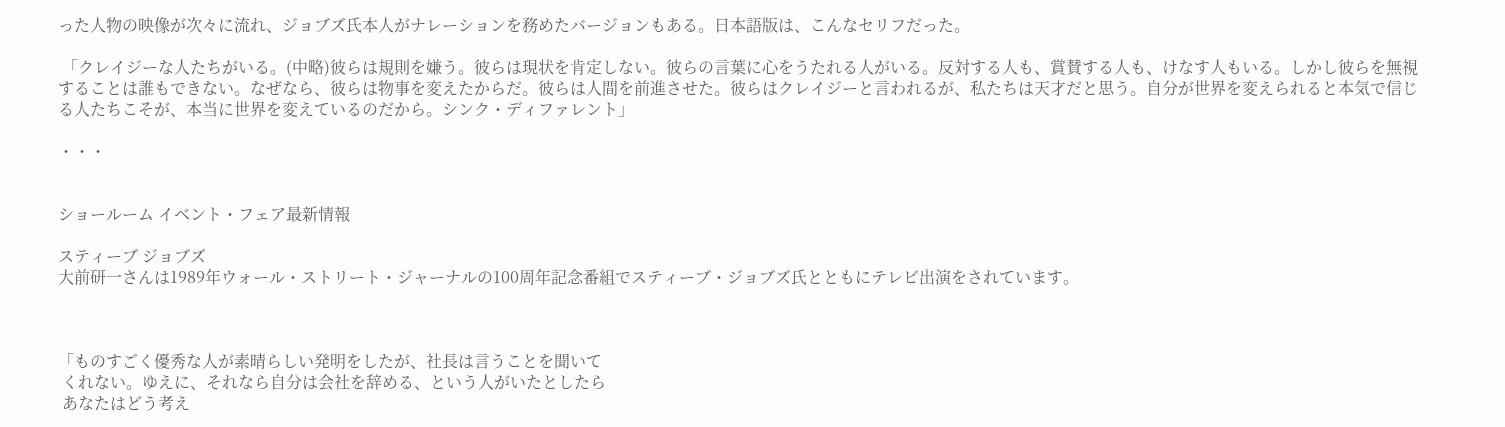った人物の映像が次々に流れ、ジョブズ氏本人がナレーションを務めたバージョンもある。日本語版は、こんなセリフだった。

 「クレイジーな人たちがいる。(中略)彼らは規則を嫌う。彼らは現状を肯定しない。彼らの言葉に心をうたれる人がいる。反対する人も、賞賛する人も、けなす人もいる。しかし彼らを無視することは誰もできない。なぜなら、彼らは物事を変えたからだ。彼らは人間を前進させた。彼らはクレイジーと言われるが、私たちは天才だと思う。自分が世界を変えられると本気で信じる人たちこそが、本当に世界を変えているのだから。シンク・ディファレント」

・・・


ショールーム イベント・フェア最新情報

スティーブ ジョブズ
大前研一さんは1989年ウォール・ストリート・ジャーナルの100周年記念番組でスティーブ・ジョブズ氏とともにテレビ出演をされています。



「ものすごく優秀な人が素晴らしい発明をしたが、社長は言うことを聞いて
 くれない。ゆえに、それなら自分は会社を辞める、という人がいたとしたら
 あなたはどう考え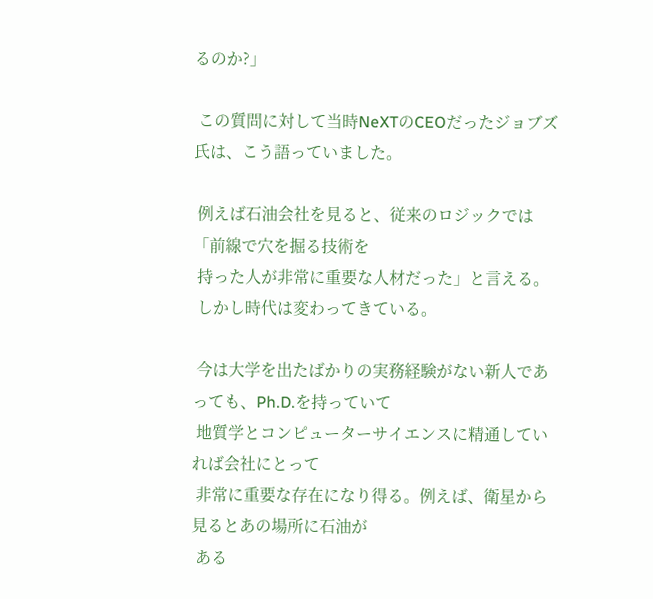るのか?」

 この質問に対して当時NeXTのCEOだったジョブズ氏は、こう語っていました。

 例えば石油会社を見ると、従来のロジックでは「前線で穴を掘る技術を
 持った人が非常に重要な人材だった」と言える。
 しかし時代は変わってきている。

 今は大学を出たばかりの実務経験がない新人であっても、Ph.D.を持っていて
 地質学とコンピューターサイエンスに精通していれば会社にとって
 非常に重要な存在になり得る。例えば、衛星から見るとあの場所に石油が
 ある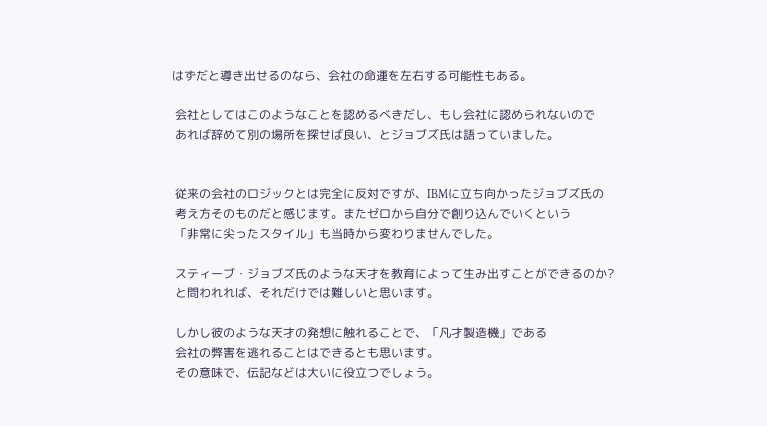はずだと導き出せるのなら、会社の命運を左右する可能性もある。

 会社としてはこのようなことを認めるべきだし、もし会社に認められないので
 あれば辞めて別の場所を探せば良い、とジョブズ氏は語っていました。


 従来の会社のロジックとは完全に反対ですが、IBMに立ち向かったジョブズ氏の
 考え方そのものだと感じます。またゼロから自分で創り込んでいくという
 「非常に尖ったスタイル」も当時から変わりませんでした。

 スティーブ・ジョブズ氏のような天才を教育によって生み出すことができるのか?
 と問われれば、それだけでは難しいと思います。

 しかし彼のような天才の発想に触れることで、「凡才製造機」である
 会社の弊害を逃れることはできるとも思います。
 その意味で、伝記などは大いに役立つでしょう。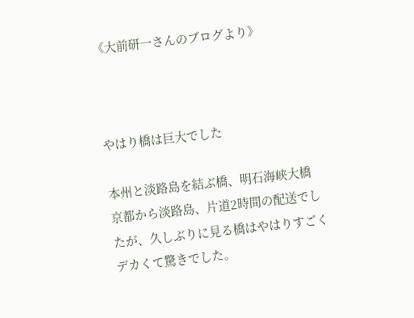《大前研一さんのブログより》



やはり橋は巨大でした

本州と淡路島を結ぶ橋、明石海峡大橋
京都から淡路島、片道2時間の配送でしたが、久しぶりに見る橋はやはりすごくデカくて驚きでした。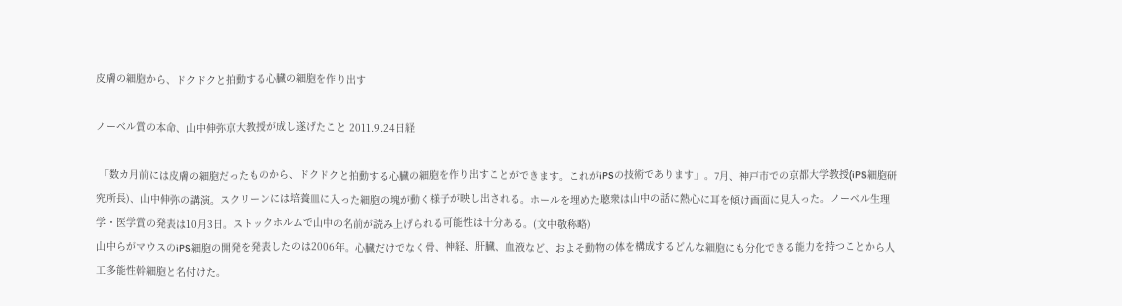皮膚の細胞から、ドクドクと拍動する心臓の細胞を作り出す

ノーベル賞の本命、山中伸弥京大教授が成し遂げたこと 2011.9.24日経

 「数カ月前には皮膚の細胞だったものから、ドクドクと拍動する心臓の細胞を作り出すことができます。これがiPSの技術であります」。7月、神戸市での京都大学教授(iPS細胞研究所長)、山中伸弥の講演。スクリーンには培養皿に入った細胞の塊が動く様子が映し出される。ホールを埋めた聴衆は山中の話に熱心に耳を傾け画面に見入った。ノーベル生理学・医学賞の発表は10月3日。ストックホルムで山中の名前が読み上げられる可能性は十分ある。(文中敬称略)
山中らがマウスのiPS細胞の開発を発表したのは2006年。心臓だけでなく骨、神経、肝臓、血液など、およそ動物の体を構成するどんな細胞にも分化できる能力を持つことから人工多能性幹細胞と名付けた。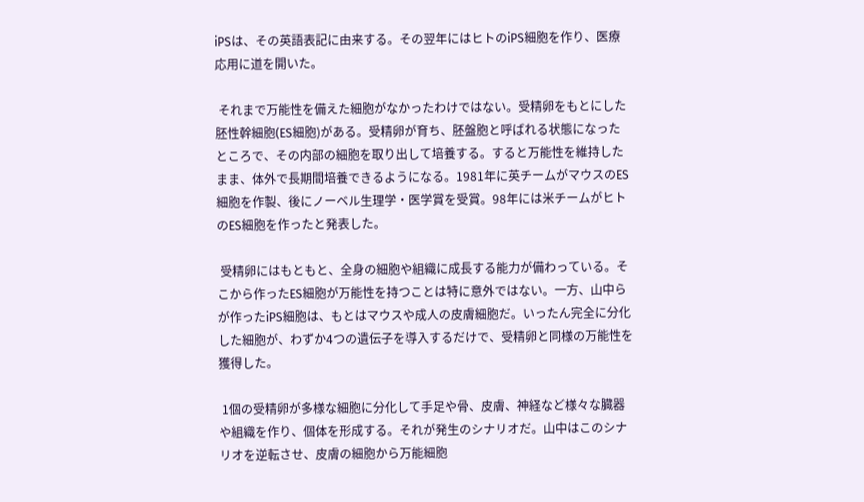iPSは、その英語表記に由来する。その翌年にはヒトのiPS細胞を作り、医療応用に道を開いた。

 それまで万能性を備えた細胞がなかったわけではない。受精卵をもとにした胚性幹細胞(ES細胞)がある。受精卵が育ち、胚盤胞と呼ばれる状態になったところで、その内部の細胞を取り出して培養する。すると万能性を維持したまま、体外で長期間培養できるようになる。1981年に英チームがマウスのES細胞を作製、後にノーベル生理学・医学賞を受賞。98年には米チームがヒトのES細胞を作ったと発表した。

 受精卵にはもともと、全身の細胞や組織に成長する能力が備わっている。そこから作ったES細胞が万能性を持つことは特に意外ではない。一方、山中らが作ったiPS細胞は、もとはマウスや成人の皮膚細胞だ。いったん完全に分化した細胞が、わずか4つの遺伝子を導入するだけで、受精卵と同様の万能性を獲得した。

 1個の受精卵が多様な細胞に分化して手足や骨、皮膚、神経など様々な臓器や組織を作り、個体を形成する。それが発生のシナリオだ。山中はこのシナリオを逆転させ、皮膚の細胞から万能細胞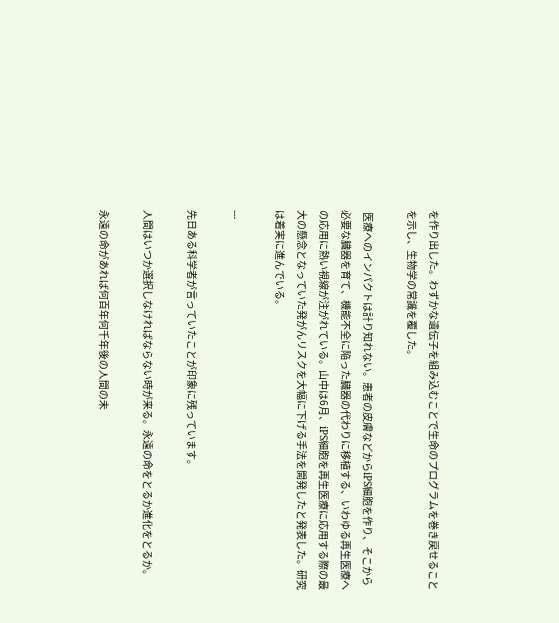を作り出した。わずかな遺伝子を組み込むことで生命のプログラムを巻き戻せることを示し、生物学の常識を覆した。

 医療へのインパクトは計り知れない。患者の皮膚などからiPS細胞を作り、そこから必要な臓器を育て、機能不全に陥った臓器の代わりに移植する、いわゆる再生医療への応用に熱い視線が注がれている。山中は6月、iPS細胞を再生医療に応用する際の最大の懸念となっていた発がんリスクを大幅に下げる手法を開発したと発表した。研究は着実に進んでいる。

---

先日ある科学者が言っていたことが印象に残っています。

人間はいつか選択しなければならない時が来る。永遠の命をとるか進化をとるか。

永遠の命があれば何百年何千年後の人間の未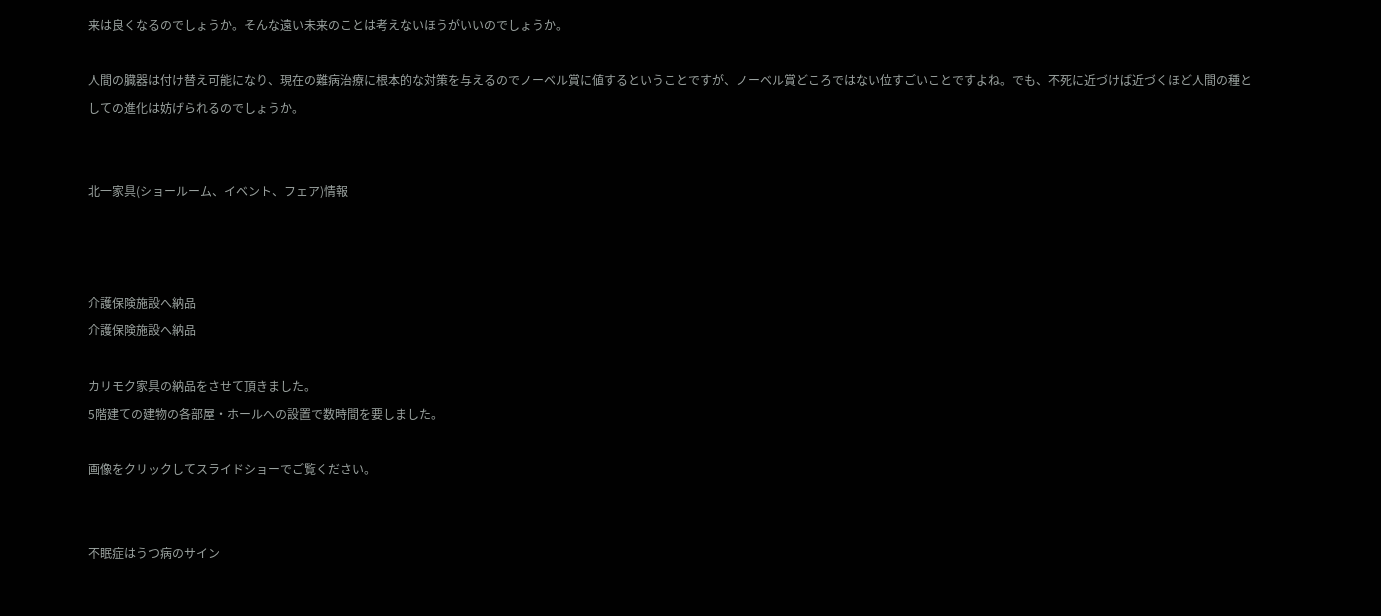来は良くなるのでしょうか。そんな遠い未来のことは考えないほうがいいのでしょうか。

人間の臓器は付け替え可能になり、現在の難病治療に根本的な対策を与えるのでノーベル賞に値するということですが、ノーベル賞どころではない位すごいことですよね。でも、不死に近づけば近づくほど人間の種としての進化は妨げられるのでしょうか。


北一家具(ショールーム、イベント、フェア)情報



介護保険施設へ納品
介護保険施設へ納品

カリモク家具の納品をさせて頂きました。
5階建ての建物の各部屋・ホールへの設置で数時間を要しました。

画像をクリックしてスライドショーでご覧ください。


不眠症はうつ病のサイン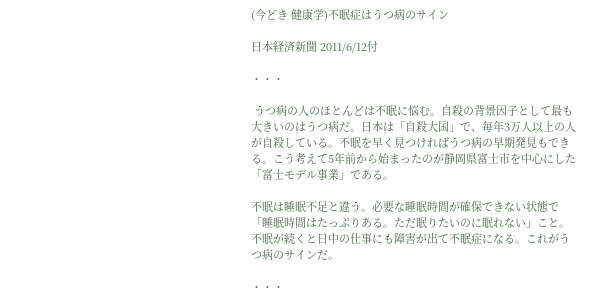(今どき 健康学)不眠症はうつ病のサイン

日本経済新聞 2011/6/12付

・・・

 うつ病の人のほとんどは不眠に悩む。自殺の背景因子として最も大きいのはうつ病だ。日本は「自殺大国」で、毎年3万人以上の人が自殺している。不眠を早く見つければうつ病の早期発見もできる。こう考えて5年前から始まったのが静岡県富士市を中心にした「富士モデル事業」である。

不眠は睡眠不足と違う。必要な睡眠時間が確保できない状態で「睡眠時間はたっぷりある。ただ眠りたいのに眠れない」こと。不眠が続くと日中の仕事にも障害が出て不眠症になる。これがうつ病のサインだ。

・・・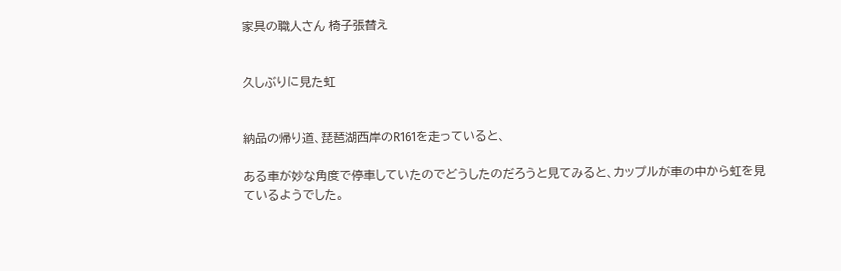家具の職人さん 椅子張替え


久しぶりに見た虹


納品の帰り道、琵琶湖西岸のR161を走っていると、

ある車が妙な角度で停車していたのでどうしたのだろうと見てみると、カップルが車の中から虹を見ているようでした。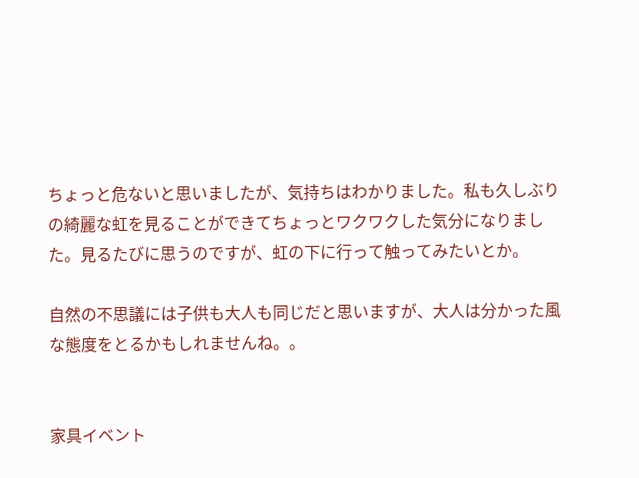ちょっと危ないと思いましたが、気持ちはわかりました。私も久しぶりの綺麗な虹を見ることができてちょっとワクワクした気分になりました。見るたびに思うのですが、虹の下に行って触ってみたいとか。

自然の不思議には子供も大人も同じだと思いますが、大人は分かった風な態度をとるかもしれませんね。。


家具イベント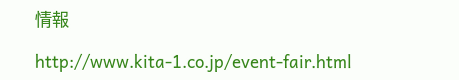情報

http://www.kita-1.co.jp/event-fair.html